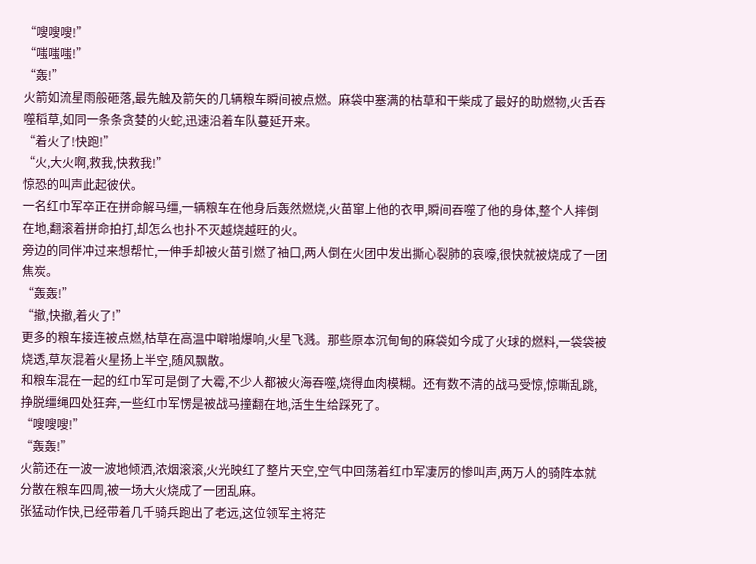“嗖嗖嗖!”
“嗤嗤嗤!”
“轰!”
火箭如流星雨般砸落,最先触及箭矢的几辆粮车瞬间被点燃。麻袋中塞满的枯草和干柴成了最好的助燃物,火舌吞噬稻草,如同一条条贪婪的火蛇,迅速沿着车队蔓延开来。
“着火了!快跑!”
“火,大火啊,救我,快救我!”
惊恐的叫声此起彼伏。
一名红巾军卒正在拼命解马缰,一辆粮车在他身后轰然燃烧,火苗窜上他的衣甲,瞬间吞噬了他的身体,整个人摔倒在地,翻滚着拼命拍打,却怎么也扑不灭越烧越旺的火。
旁边的同伴冲过来想帮忙,一伸手却被火苗引燃了袖口,两人倒在火团中发出撕心裂肺的哀嚎,很快就被烧成了一团焦炭。
“轰轰!”
“撤,快撤,着火了!”
更多的粮车接连被点燃,枯草在高温中噼啪爆响,火星飞溅。那些原本沉甸甸的麻袋如今成了火球的燃料,一袋袋被烧透,草灰混着火星扬上半空,随风飘散。
和粮车混在一起的红巾军可是倒了大霉,不少人都被火海吞噬,烧得血肉模糊。还有数不清的战马受惊,惊嘶乱跳,挣脱缰绳四处狂奔,一些红巾军愣是被战马撞翻在地,活生生给踩死了。
“嗖嗖嗖!”
“轰轰!”
火箭还在一波一波地倾洒,浓烟滚滚,火光映红了整片天空,空气中回荡着红巾军凄厉的惨叫声,两万人的骑阵本就分散在粮车四周,被一场大火烧成了一团乱麻。
张猛动作快,已经带着几千骑兵跑出了老远,这位领军主将茫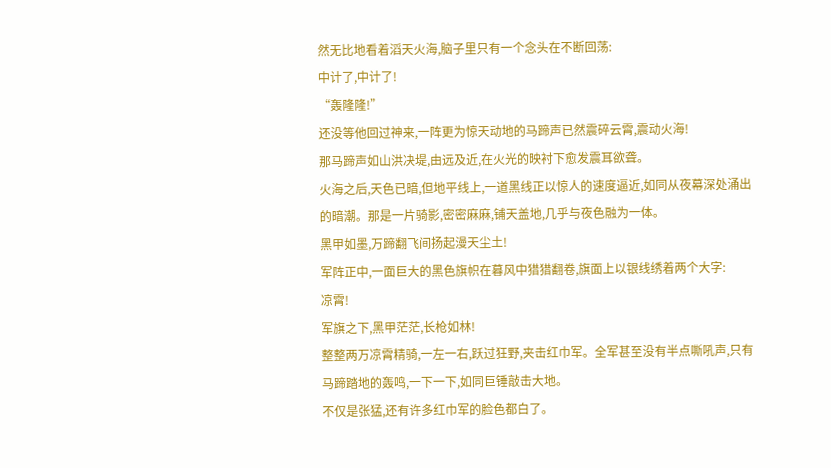然无比地看着滔天火海,脑子里只有一个念头在不断回荡:
中计了,中计了!
“轰隆隆!”
还没等他回过神来,一阵更为惊天动地的马蹄声已然震碎云霄,震动火海!
那马蹄声如山洪决堤,由远及近,在火光的映衬下愈发震耳欲聋。
火海之后,天色已暗,但地平线上,一道黑线正以惊人的速度逼近,如同从夜幕深处涌出的暗潮。那是一片骑影,密密麻麻,铺天盖地,几乎与夜色融为一体。
黑甲如墨,万蹄翻飞间扬起漫天尘土!
军阵正中,一面巨大的黑色旗帜在暮风中猎猎翻卷,旗面上以银线绣着两个大字:
凉霄!
军旗之下,黑甲茫茫,长枪如林!
整整两万凉霄精骑,一左一右,跃过狂野,夹击红巾军。全军甚至没有半点嘶吼声,只有马蹄踏地的轰鸣,一下一下,如同巨锤敲击大地。
不仅是张猛,还有许多红巾军的脸色都白了。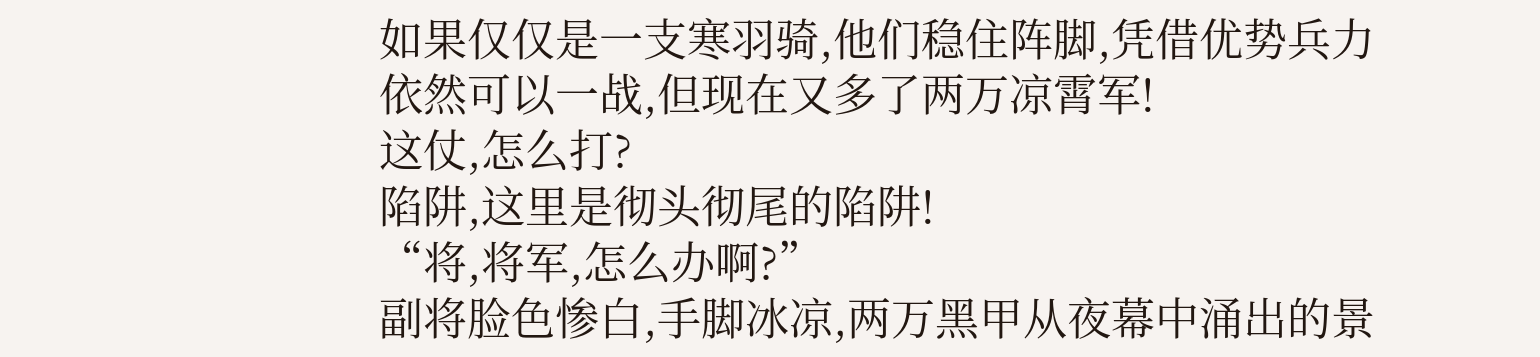如果仅仅是一支寒羽骑,他们稳住阵脚,凭借优势兵力依然可以一战,但现在又多了两万凉霄军!
这仗,怎么打?
陷阱,这里是彻头彻尾的陷阱!
“将,将军,怎么办啊?”
副将脸色惨白,手脚冰凉,两万黑甲从夜幕中涌出的景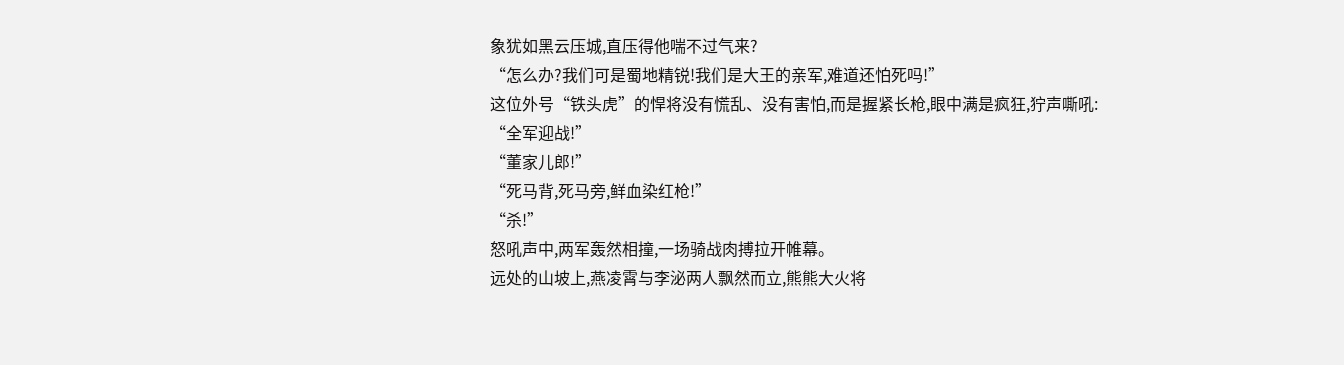象犹如黑云压城,直压得他喘不过气来?
“怎么办?我们可是蜀地精锐!我们是大王的亲军,难道还怕死吗!”
这位外号“铁头虎”的悍将没有慌乱、没有害怕,而是握紧长枪,眼中满是疯狂,狞声嘶吼:
“全军迎战!”
“董家儿郎!”
“死马背,死马旁,鲜血染红枪!”
“杀!”
怒吼声中,两军轰然相撞,一场骑战肉搏拉开帷幕。
远处的山坡上,燕凌霄与李泌两人飘然而立,熊熊大火将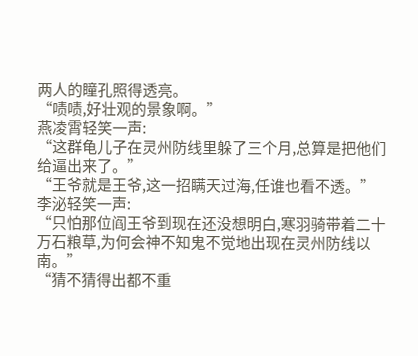两人的瞳孔照得透亮。
“啧啧,好壮观的景象啊。”
燕凌霄轻笑一声:
“这群龟儿子在灵州防线里躲了三个月,总算是把他们给逼出来了。”
“王爷就是王爷,这一招瞒天过海,任谁也看不透。”
李泌轻笑一声:
“只怕那位阎王爷到现在还没想明白,寒羽骑带着二十万石粮草,为何会神不知鬼不觉地出现在灵州防线以南。”
“猜不猜得出都不重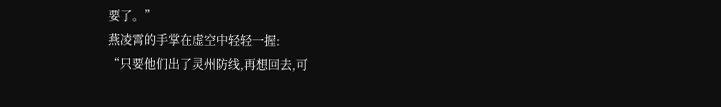要了。”
燕凌霄的手掌在虚空中轻轻一握:
“只要他们出了灵州防线,再想回去,可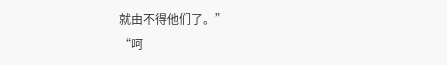就由不得他们了。”
“呵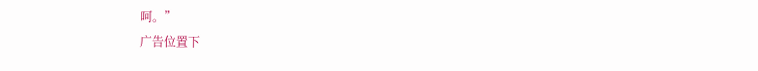呵。”
广告位置下